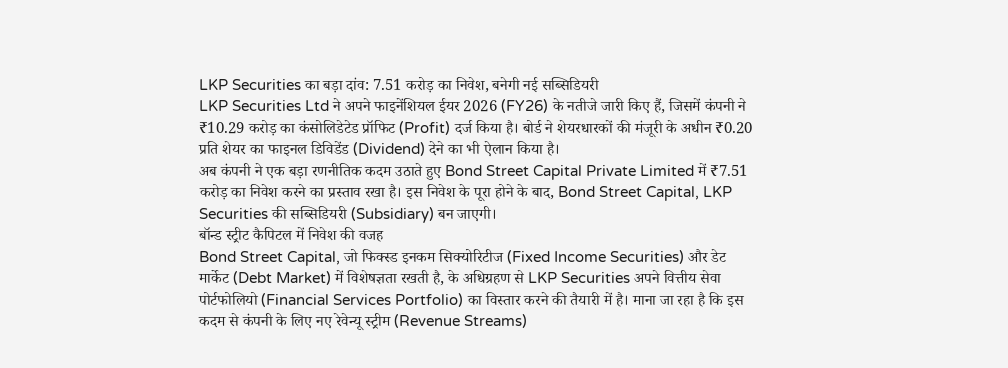LKP Securities का बड़ा दांव: 7.51 करोड़ का निवेश, बनेगी नई सब्सिडियरी
LKP Securities Ltd ने अपने फाइनेंशियल ईयर 2026 (FY26) के नतीजे जारी किए हैं, जिसमें कंपनी ने ₹10.29 करोड़ का कंसोलिडेटेड प्रॉफिट (Profit) दर्ज किया है। बोर्ड ने शेयरधारकों की मंजूरी के अधीन ₹0.20 प्रति शेयर का फाइनल डिविडेंड (Dividend) देने का भी ऐलान किया है।
अब कंपनी ने एक बड़ा रणनीतिक कदम उठाते हुए Bond Street Capital Private Limited में ₹7.51 करोड़ का निवेश करने का प्रस्ताव रखा है। इस निवेश के पूरा होने के बाद, Bond Street Capital, LKP Securities की सब्सिडियरी (Subsidiary) बन जाएगी।
बॉन्ड स्ट्रीट कैपिटल में निवेश की वजह
Bond Street Capital, जो फिक्स्ड इनकम सिक्योरिटीज (Fixed Income Securities) और डेट मार्केट (Debt Market) में विशेषज्ञता रखती है, के अधिग्रहण से LKP Securities अपने वित्तीय सेवा पोर्टफोलियो (Financial Services Portfolio) का विस्तार करने की तैयारी में है। माना जा रहा है कि इस कदम से कंपनी के लिए नए रेवेन्यू स्ट्रीम (Revenue Streams)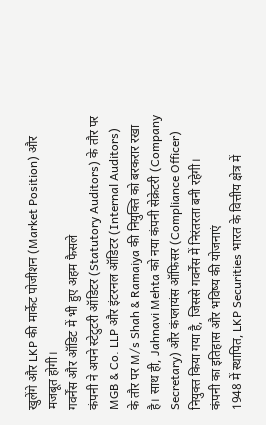खुलेंगे और LKP की मार्केट पोजीशन (Market Position) और मजबूत होगी।
गवर्नेंस और ऑडिट में भी हुए अहम फैसले
कंपनी ने अपने स्टेटुटरी ऑडिटर (Statutory Auditors) के तौर पर MGB & Co. LLP और इंटरनल ऑडिटर (Internal Auditors) के तौर पर M/s Shah & Ramaiya की नियुक्ति को बरकरार रखा है। साथ ही, Jahnavi Mehta को नया कंपनी सेक्रेटरी (Company Secretary) और कंप्लायंस ऑफिसर (Compliance Officer) नियुक्त किया गया है, जिससे गवर्नेंस में निरंतरता बनी रहेगी।
कंपनी का इतिहास और भविष्य की योजनाएं
1948 में स्थापित, LKP Securities भारत के वित्तीय क्षेत्र में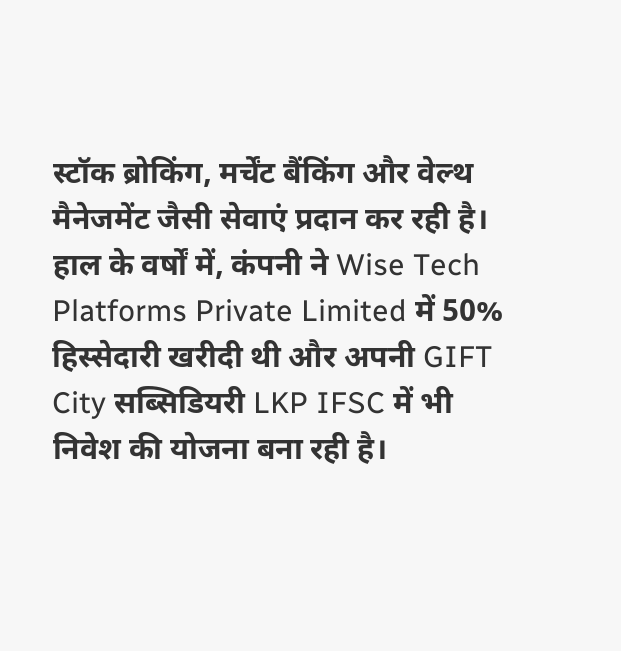स्टॉक ब्रोकिंग, मर्चेंट बैंकिंग और वेल्थ मैनेजमेंट जैसी सेवाएं प्रदान कर रही है। हाल के वर्षों में, कंपनी ने Wise Tech Platforms Private Limited में 50% हिस्सेदारी खरीदी थी और अपनी GIFT City सब्सिडियरी LKP IFSC में भी निवेश की योजना बना रही है।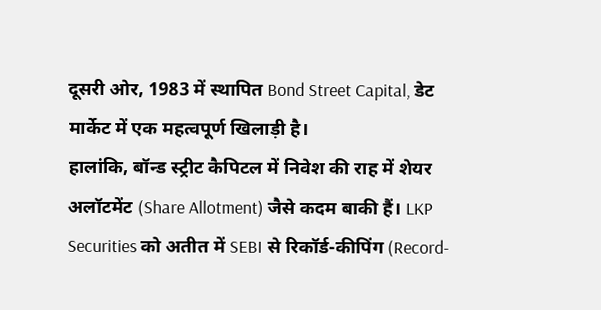दूसरी ओर, 1983 में स्थापित Bond Street Capital, डेट मार्केट में एक महत्वपूर्ण खिलाड़ी है।
हालांकि, बॉन्ड स्ट्रीट कैपिटल में निवेश की राह में शेयर अलॉटमेंट (Share Allotment) जैसे कदम बाकी हैं। LKP Securities को अतीत में SEBI से रिकॉर्ड-कीपिंग (Record-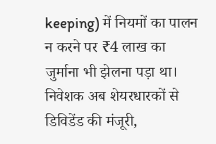keeping) में नियमों का पालन न करने पर ₹4 लाख का जुर्माना भी झेलना पड़ा था।
निवेशक अब शेयरधारकों से डिविडेंड की मंजूरी,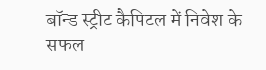बॉन्ड स्ट्रीट कैपिटल में निवेश के सफल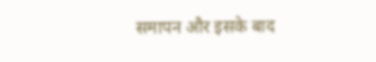समापन और इसके बाद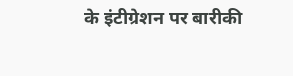के इंटीग्रेशन पर बारीकी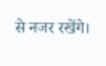से नजर रखेंगे।